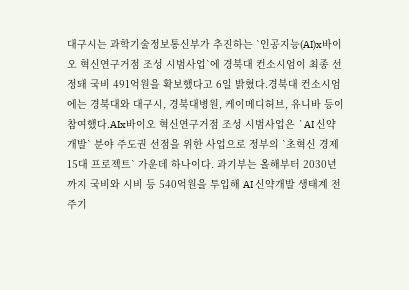대구시는 과학기술정보통신부가 추진하는 `인공지능(AI)x바이오 혁신연구거점 조성 시범사업`에 경북대 컨소시엄이 최종 선정돼 국비 491억원을 확보했다고 6일 밝혔다.경북대 컨소시엄에는 경북대와 대구시, 경북대병원, 케이메디허브, 유니바 등이 참여했다.AIx바이오 혁신연구거점 조성 시범사업은 `AI 신약개발` 분야 주도권 선점을 위한 사업으로 정부의 `초혁신 경제 15대 프로젝트` 가운데 하나이다. 과기부는 올해부터 2030년까지 국비와 시비 등 540억원을 투입해 AI 신약개발 생태계 전주기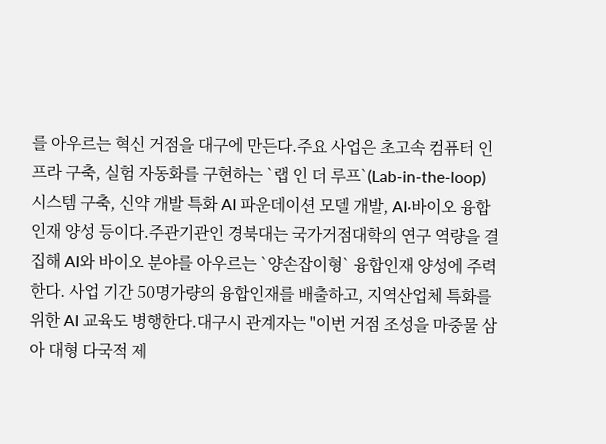를 아우르는 혁신 거점을 대구에 만든다.주요 사업은 초고속 컴퓨터 인프라 구축, 실험 자동화를 구현하는 `랩 인 더 루프`(Lab-in-the-loop) 시스템 구축, 신약 개발 특화 AI 파운데이션 모델 개발, AI·바이오 융합인재 양성 등이다.주관기관인 경북대는 국가거점대학의 연구 역량을 결집해 AI와 바이오 분야를 아우르는 `양손잡이형` 융합인재 양성에 주력한다. 사업 기간 50명가량의 융합인재를 배출하고, 지역산업체 특화를 위한 AI 교육도 병행한다.대구시 관계자는 "이번 거점 조성을 마중물 삼아 대형 다국적 제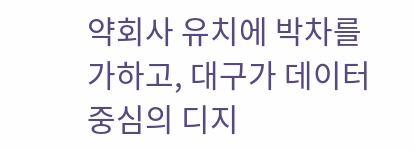약회사 유치에 박차를 가하고, 대구가 데이터 중심의 디지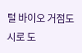털 바이오 거점도시로 도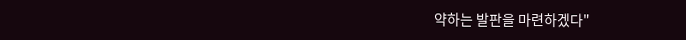약하는 발판을 마련하겠다"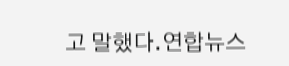고 말했다.연합뉴스